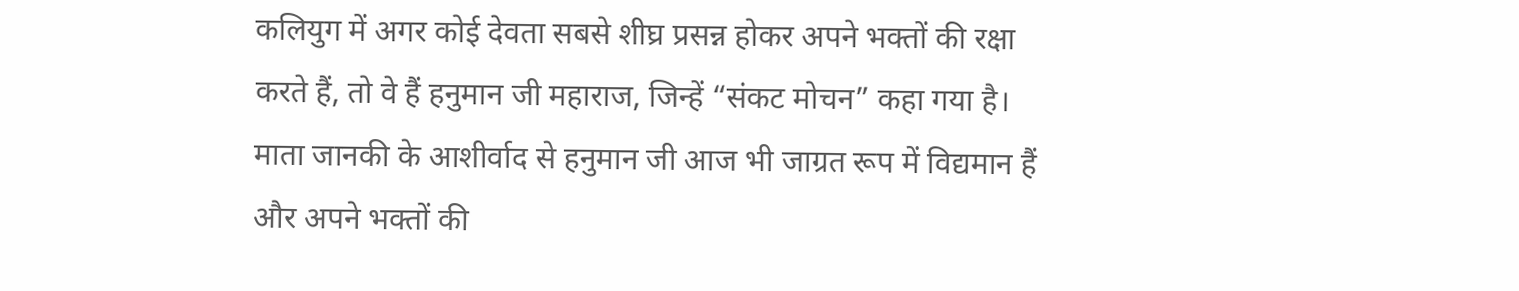कलियुग में अगर कोई देवता सबसे शीघ्र प्रसन्न होकर अपने भक्तों की रक्षा करते हैं, तो वे हैं हनुमान जी महाराज, जिन्हें “संकट मोचन” कहा गया है। माता जानकी के आशीर्वाद से हनुमान जी आज भी जाग्रत रूप में विद्यमान हैं और अपने भक्तों की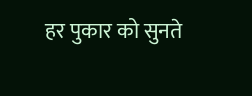हर पुकार को सुनते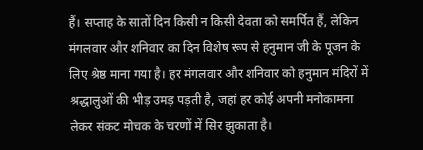हैं। सप्ताह के सातों दिन किसी न किसी देवता को समर्पित हैं, लेकिन मंगलवार और शनिवार का दिन विशेष रूप से हनुमान जी के पूजन के लिए श्रेष्ठ माना गया है। हर मंगलवार और शनिवार को हनुमान मंदिरों में श्रद्धालुओं की भीड़ उमड़ पड़ती है, जहां हर कोई अपनी मनोकामना लेकर संकट मोचक के चरणों में सिर झुकाता है।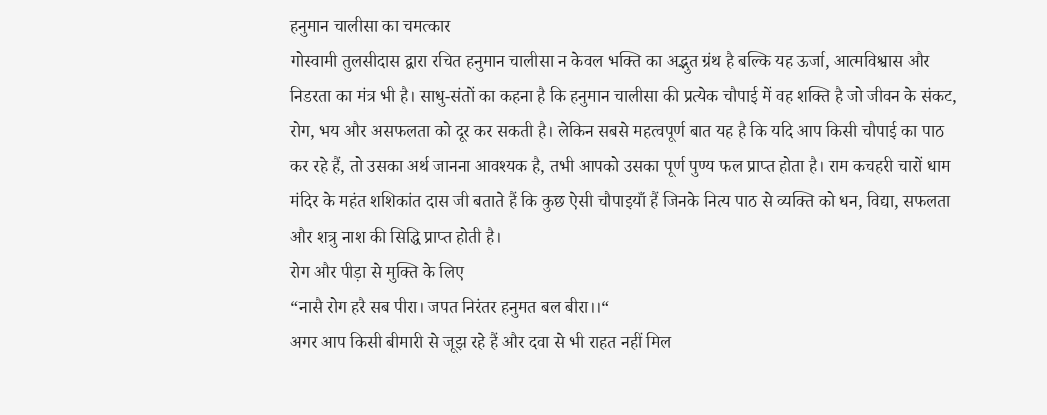हनुमान चालीसा का चमत्कार
गोस्वामी तुलसीदास द्वारा रचित हनुमान चालीसा न केवल भक्ति का अद्भुत ग्रंथ है बल्कि यह ऊर्जा, आत्मविश्वास और निडरता का मंत्र भी है। साधु-संतों का कहना है कि हनुमान चालीसा की प्रत्येक चौपाई में वह शक्ति है जो जीवन के संकट, रोग, भय और असफलता को दूर कर सकती है। लेकिन सबसे महत्वपूर्ण बात यह है कि यदि आप किसी चौपाई का पाठ कर रहे हैं, तो उसका अर्थ जानना आवश्यक है, तभी आपको उसका पूर्ण पुण्य फल प्राप्त होता है। राम कचहरी चारों धाम मंदिर के महंत शशिकांत दास जी बताते हैं कि कुछ ऐसी चौपाइयाँ हैं जिनके नित्य पाठ से व्यक्ति को धन, विद्या, सफलता और शत्रु नाश की सिद्धि प्राप्त होती है।
रोग और पीड़ा से मुक्ति के लिए
“नासै रोग हरै सब पीरा। जपत निरंतर हनुमत बल बीरा।।“
अगर आप किसी बीमारी से जूझ रहे हैं और दवा से भी राहत नहीं मिल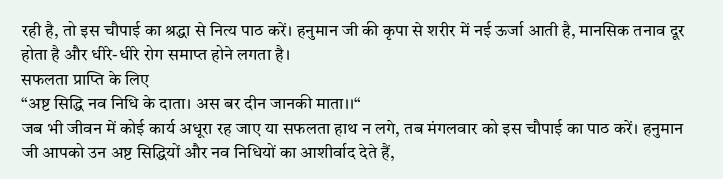रही है, तो इस चौपाई का श्रद्धा से नित्य पाठ करें। हनुमान जी की कृपा से शरीर में नई ऊर्जा आती है, मानसिक तनाव दूर होता है और धीरे-धीरे रोग समाप्त होने लगता है।
सफलता प्राप्ति के लिए
“अष्ट सिद्धि नव निधि के दाता। अस बर दीन जानकी माता।।“
जब भी जीवन में कोई कार्य अधूरा रह जाए या सफलता हाथ न लगे, तब मंगलवार को इस चौपाई का पाठ करें। हनुमान जी आपको उन अष्ट सिद्धियों और नव निधियों का आशीर्वाद देते हैं,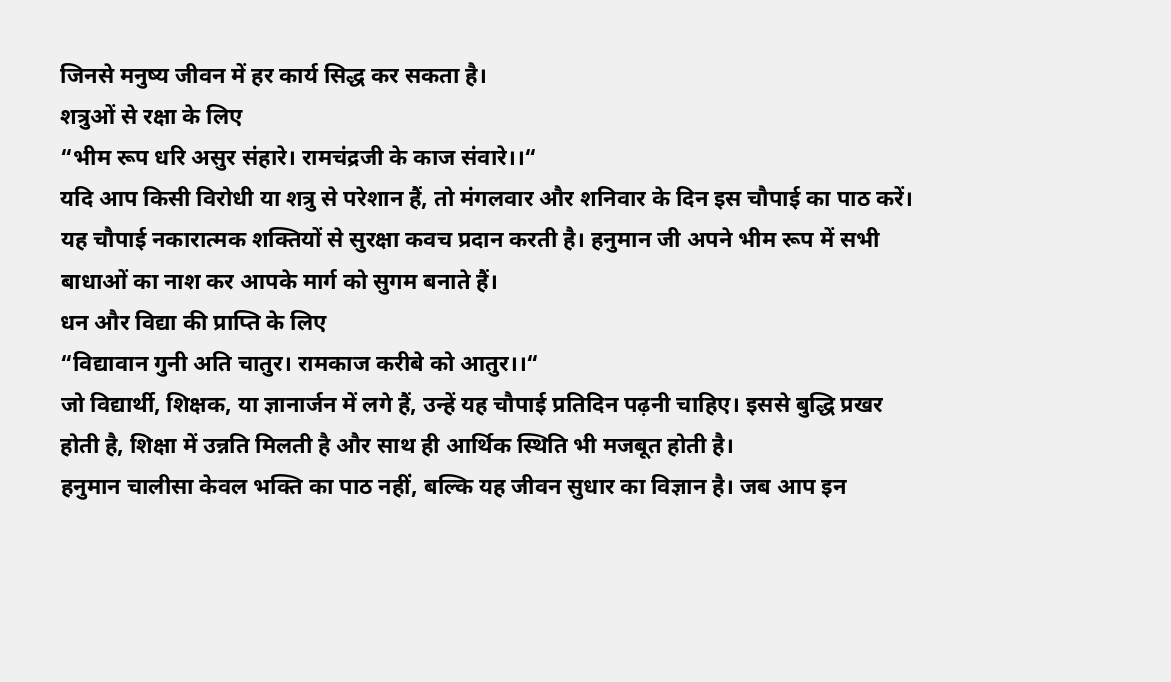जिनसे मनुष्य जीवन में हर कार्य सिद्ध कर सकता है।
शत्रुओं से रक्षा के लिए
“भीम रूप धरि असुर संहारे। रामचंद्रजी के काज संवारे।।“
यदि आप किसी विरोधी या शत्रु से परेशान हैं, तो मंगलवार और शनिवार के दिन इस चौपाई का पाठ करें। यह चौपाई नकारात्मक शक्तियों से सुरक्षा कवच प्रदान करती है। हनुमान जी अपने भीम रूप में सभी बाधाओं का नाश कर आपके मार्ग को सुगम बनाते हैं।
धन और विद्या की प्राप्ति के लिए
“विद्यावान गुनी अति चातुर। रामकाज करीबे को आतुर।।“
जो विद्यार्थी, शिक्षक, या ज्ञानार्जन में लगे हैं, उन्हें यह चौपाई प्रतिदिन पढ़नी चाहिए। इससे बुद्धि प्रखर होती है, शिक्षा में उन्नति मिलती है और साथ ही आर्थिक स्थिति भी मजबूत होती है।
हनुमान चालीसा केवल भक्ति का पाठ नहीं, बल्कि यह जीवन सुधार का विज्ञान है। जब आप इन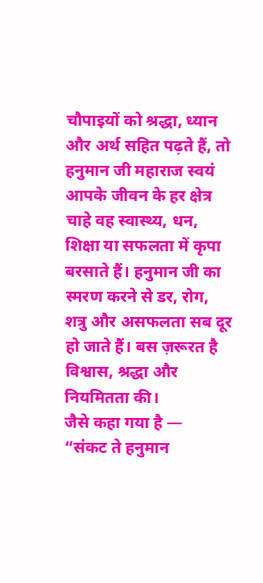चौपाइयों को श्रद्धा, ध्यान और अर्थ सहित पढ़ते हैं, तो हनुमान जी महाराज स्वयं आपके जीवन के हर क्षेत्र चाहे वह स्वास्थ्य, धन, शिक्षा या सफलता में कृपा बरसाते हैं। हनुमान जी का स्मरण करने से डर, रोग, शत्रु और असफलता सब दूर हो जाते हैं। बस ज़रूरत है विश्वास, श्रद्धा और नियमितता की।
जैसे कहा गया है —
“संकट ते हनुमान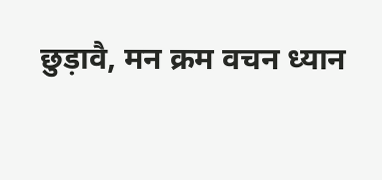छुड़ावै, मन क्रम वचन ध्यान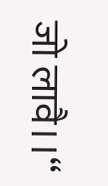जो लावै।।“